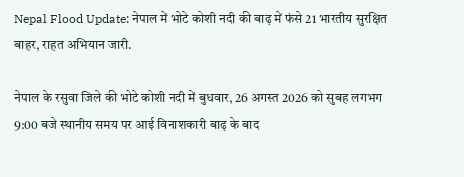Nepal Flood Update: नेपाल में भोटे कोशी नदी की बाढ़ में फंसे 21 भारतीय सुरक्षित बाहर, राहत अभियान जारी.

नेपाल के रसुवा जिले की भोटे कोशी नदी में बुधवार, 26 अगस्त 2026 को सुबह लगभग 9:00 बजे स्थानीय समय पर आई विनाशकारी बाढ़ के बाद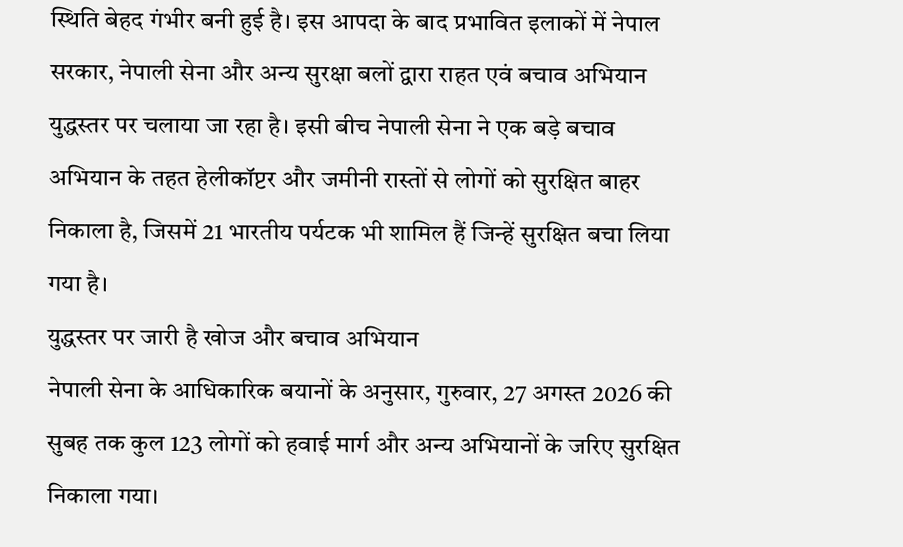स्थिति बेहद गंभीर बनी हुई है। इस आपदा के बाद प्रभावित इलाकों में नेपाल सरकार, नेपाली सेना और अन्य सुरक्षा बलों द्वारा राहत एवं बचाव अभियान युद्धस्तर पर चलाया जा रहा है। इसी बीच नेपाली सेना ने एक बड़े बचाव अभियान के तहत हेलीकॉप्टर और जमीनी रास्तों से लोगों को सुरक्षित बाहर निकाला है, जिसमें 21 भारतीय पर्यटक भी शामिल हैं जिन्हें सुरक्षित बचा लिया गया है।
युद्धस्तर पर जारी है खोज और बचाव अभियान
नेपाली सेना के आधिकारिक बयानों के अनुसार, गुरुवार, 27 अगस्त 2026 की सुबह तक कुल 123 लोगों को हवाई मार्ग और अन्य अभियानों के जरिए सुरक्षित निकाला गया।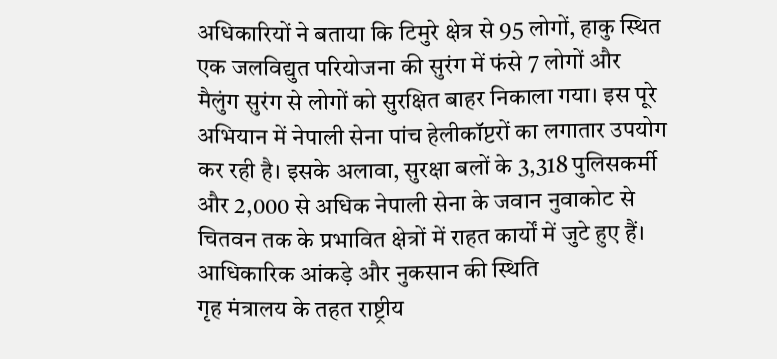अधिकारियों ने बताया कि टिमुरे क्षेत्र से 95 लोगों, हाकु स्थित एक जलविद्युत परियोजना की सुरंग में फंसे 7 लोगों और मैलुंग सुरंग से लोगों को सुरक्षित बाहर निकाला गया। इस पूरे अभियान में नेपाली सेना पांच हेलीकॉप्टरों का लगातार उपयोग कर रही है। इसके अलावा, सुरक्षा बलों के 3,318 पुलिसकर्मी और 2,000 से अधिक नेपाली सेना के जवान नुवाकोट से चितवन तक के प्रभावित क्षेत्रों में राहत कार्यों में जुटे हुए हैं।
आधिकारिक आंकड़े और नुकसान की स्थिति
गृह मंत्रालय के तहत राष्ट्रीय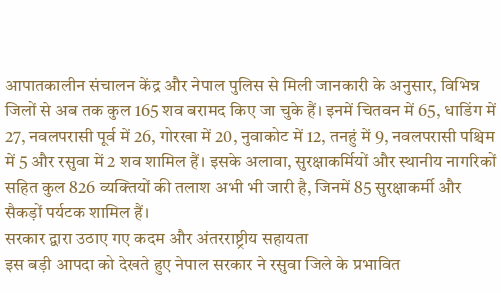आपातकालीन संचालन केंद्र और नेपाल पुलिस से मिली जानकारी के अनुसार, विभिन्न जिलों से अब तक कुल 165 शव बरामद किए जा चुके हैं। इनमें चितवन में 65, धाडिंग में 27, नवलपरासी पूर्व में 26, गोरखा में 20, नुवाकोट में 12, तनहुं में 9, नवलपरासी पश्चिम में 5 और रसुवा में 2 शव शामिल हैं। इसके अलावा, सुरक्षाकर्मियों और स्थानीय नागरिकों सहित कुल 826 व्यक्तियों की तलाश अभी भी जारी है, जिनमें 85 सुरक्षाकर्मी और सैकड़ों पर्यटक शामिल हैं।
सरकार द्वारा उठाए गए कदम और अंतरराष्ट्रीय सहायता
इस बड़ी आपदा को देखते हुए नेपाल सरकार ने रसुवा जिले के प्रभावित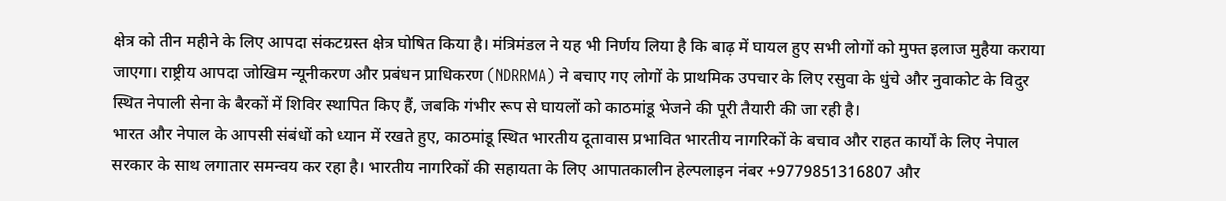क्षेत्र को तीन महीने के लिए आपदा संकटग्रस्त क्षेत्र घोषित किया है। मंत्रिमंडल ने यह भी निर्णय लिया है कि बाढ़ में घायल हुए सभी लोगों को मुफ्त इलाज मुहैया कराया जाएगा। राष्ट्रीय आपदा जोखिम न्यूनीकरण और प्रबंधन प्राधिकरण (NDRRMA) ने बचाए गए लोगों के प्राथमिक उपचार के लिए रसुवा के धुंचे और नुवाकोट के विदुर स्थित नेपाली सेना के बैरकों में शिविर स्थापित किए हैं, जबकि गंभीर रूप से घायलों को काठमांडू भेजने की पूरी तैयारी की जा रही है।
भारत और नेपाल के आपसी संबंधों को ध्यान में रखते हुए, काठमांडू स्थित भारतीय दूतावास प्रभावित भारतीय नागरिकों के बचाव और राहत कार्यों के लिए नेपाल सरकार के साथ लगातार समन्वय कर रहा है। भारतीय नागरिकों की सहायता के लिए आपातकालीन हेल्पलाइन नंबर +9779851316807 और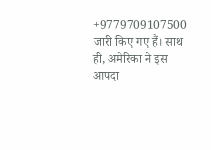+9779709107500 जारी किए गए हैं। साथ ही, अमेरिका ने इस आपदा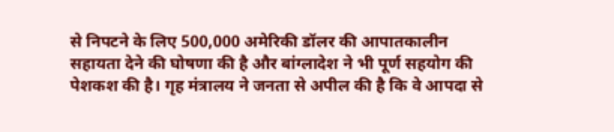से निपटने के लिए 500,000 अमेरिकी डॉलर की आपातकालीन सहायता देने की घोषणा की है और बांग्लादेश ने भी पूर्ण सहयोग की पेशकश की है। गृह मंत्रालय ने जनता से अपील की है कि वे आपदा से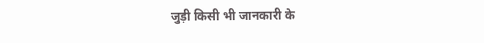जुड़ी किसी भी जानकारी के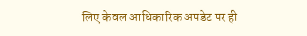लिए केवल आधिकारिक अपडेट पर ही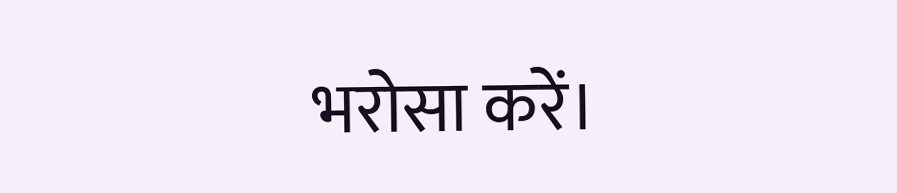भरोसा करें।